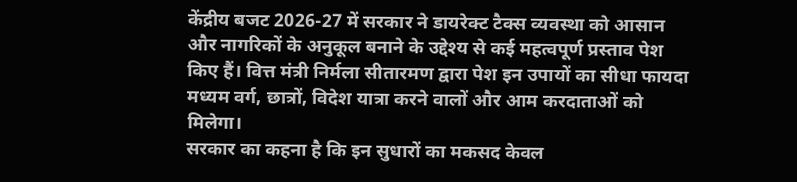केंद्रीय बजट 2026-27 में सरकार ने डायरेक्ट टैक्स व्यवस्था को आसान और नागरिकों के अनुकूल बनाने के उद्देश्य से कई महत्वपूर्ण प्रस्ताव पेश किए हैं। वित्त मंत्री निर्मला सीतारमण द्वारा पेश इन उपायों का सीधा फायदा मध्यम वर्ग, छात्रों, विदेश यात्रा करने वालों और आम करदाताओं को मिलेगा।
सरकार का कहना है कि इन सुधारों का मकसद केवल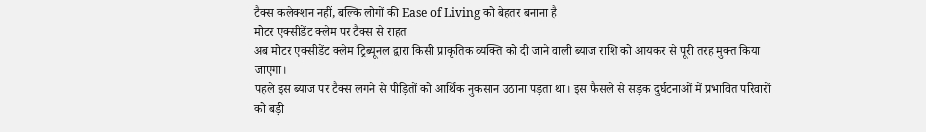टैक्स कलेक्शन नहीं, बल्कि लोगों की Ease of Living को बेहतर बनाना है
मोटर एक्सीडेंट क्लेम पर टैक्स से राहत
अब मोटर एक्सीडेंट क्लेम ट्रिब्यूनल द्वारा किसी प्राकृतिक व्यक्ति को दी जाने वाली ब्याज राशि को आयकर से पूरी तरह मुक्त किया जाएगा।
पहले इस ब्याज पर टैक्स लगने से पीड़ितों को आर्थिक नुकसान उठाना पड़ता था। इस फैसले से सड़क दुर्घटनाओं में प्रभावित परिवारों को बड़ी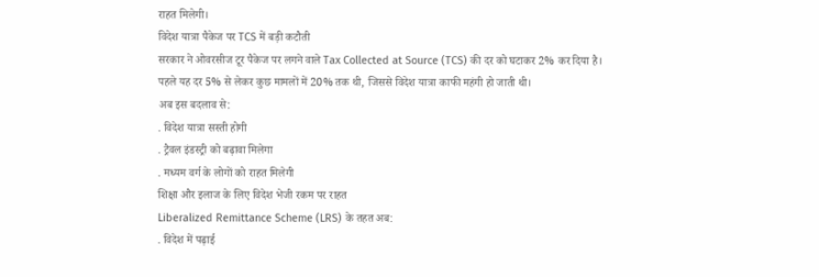राहत मिलेगी।
विदेश यात्रा पैकेज पर TCS में बड़ी कटौती
सरकार ने ओवरसीज टूर पैकेज पर लगने वाले Tax Collected at Source (TCS) की दर को घटाकर 2% कर दिया है।
पहले यह दर 5% से लेकर कुछ मामलों में 20% तक थी, जिससे विदेश यात्रा काफी महंगी हो जाती थी।
अब इस बदलाव से:
. विदेश यात्रा सस्ती होगी
. ट्रैवल इंडस्ट्री को बढ़ावा मिलेगा
. मध्यम वर्ग के लोगों को राहत मिलेगी
शिक्षा और इलाज के लिए विदेश भेजी रकम पर राहत
Liberalized Remittance Scheme (LRS) के तहत अब:
. विदेश में पढ़ाई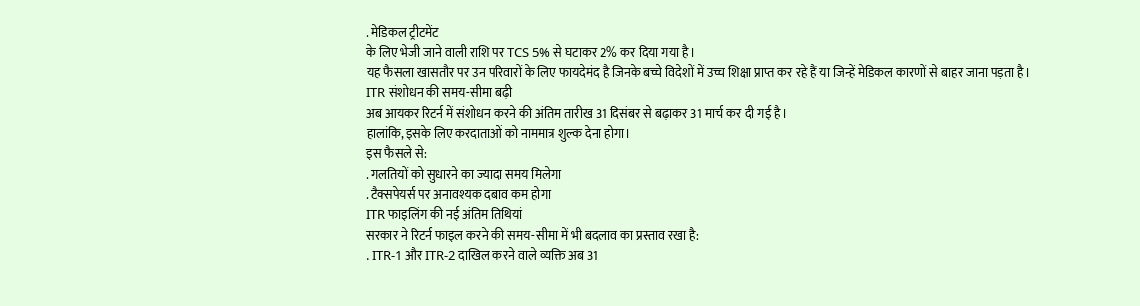. मेडिकल ट्रीटमेंट
के लिए भेजी जाने वाली राशि पर TCS 5% से घटाकर 2% कर दिया गया है।
यह फैसला खासतौर पर उन परिवारों के लिए फायदेमंद है जिनके बच्चे विदेशों में उच्च शिक्षा प्राप्त कर रहे हैं या जिन्हें मेडिकल कारणों से बाहर जाना पड़ता है।
ITR संशोधन की समय-सीमा बढ़ी
अब आयकर रिटर्न में संशोधन करने की अंतिम तारीख 31 दिसंबर से बढ़ाकर 31 मार्च कर दी गई है।
हालांकि, इसके लिए करदाताओं को नाममात्र शुल्क देना होगा।
इस फैसले से:
. गलतियों को सुधारने का ज्यादा समय मिलेगा
. टैक्सपेयर्स पर अनावश्यक दबाव कम होगा
ITR फाइलिंग की नई अंतिम तिथियां
सरकार ने रिटर्न फाइल करने की समय-सीमा में भी बदलाव का प्रस्ताव रखा है:
. ITR-1 और ITR-2 दाखिल करने वाले व्यक्ति अब 31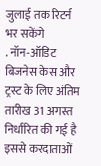जुलाई तक रिटर्न भर सकेंगे
. नॉन-ऑडिट बिजनेस केस और ट्रस्ट के लिए अंतिम तारीख 31 अगस्त निर्धारित की गई है
इससे करदाताओं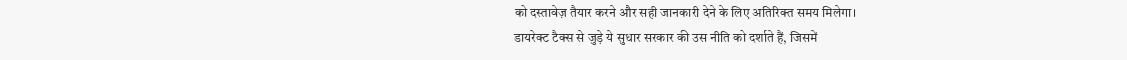को दस्तावेज़ तैयार करने और सही जानकारी देने के लिए अतिरिक्त समय मिलेगा।
डायरेक्ट टैक्स से जुड़े ये सुधार सरकार की उस नीति को दर्शाते हैं, जिसमें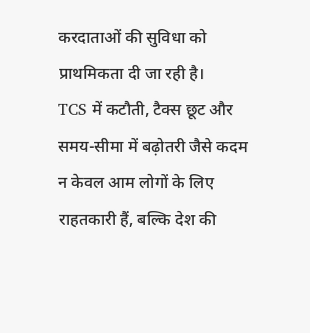करदाताओं की सुविधा को प्राथमिकता दी जा रही है।
TCS में कटौती, टैक्स छूट और समय-सीमा में बढ़ोतरी जैसे कदम न केवल आम लोगों के लिए राहतकारी हैं, बल्कि देश की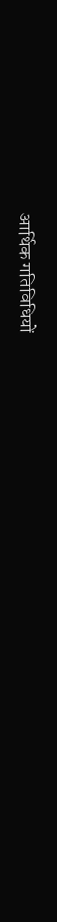आर्थिक गतिविधियों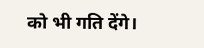को भी गति देंगे।